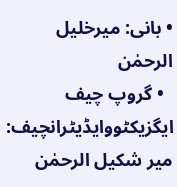• بانی: میرخلیل الرحمٰن
  • گروپ چیف ایگزیکٹووایڈیٹرانچیف: میر شکیل الرحمٰن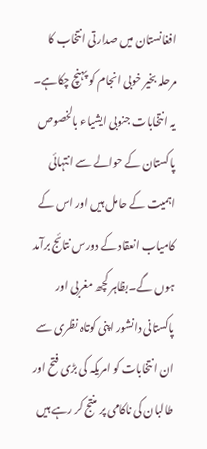افغانستان میں صدارتی انتخاب کا مرحلہ بخیر خوبی انجام کو پہنچ چکاہے۔ یہ انتخابات جنوبی ایشیاء بالخصوص پاکستان کے حوالے سے انتہائی اہمیت کے حامل ہیں اور اس کے کامیاب انعقاد کے دورس نتائج برآمد ہوں گے۔بظاہر کچھ مغربی اور پاکستانی دانشور اپنی کوتاہ نظری سے ان انتخابات کو امریکہ کی بڑی فتح اور طالبان کی ناکامی پر منتج کر رہے ہیں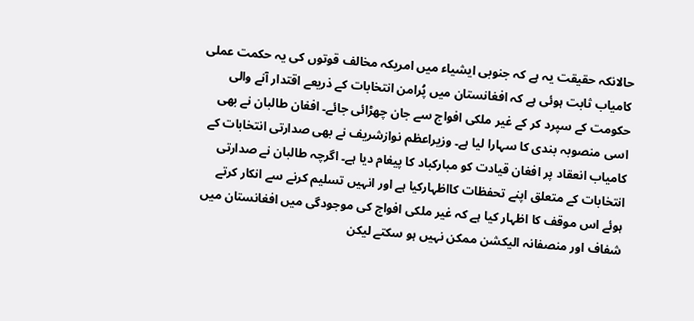حالانکہ حقیقت یہ ہے کہ جنوبی ایشیاء میں امریکہ مخالف قوتوں کی یہ حکمت عملی کامیاب ثابت ہوئی ہے کہ افغانستان میں پُرامن انتخابات کے ذریعے اقتدار آنے والی حکومت کے سپرد کر کے غیر ملکی افواج سے جان چھڑائی جائے۔ افغان طالبان نے بھی اسی منصوبہ بندی کا سہارا لیا ہے۔ وزیراعظم نوازشریف نے بھی صدارتی انتخابات کے کامیاب انعقاد پر افغان قیادت کو مبارکباد کا پیغام دیا ہے۔ اگرچہ طالبان نے صدارتی انتخابات کے متعلق اپنے تحفظات کااظہارکیا ہے اور انہیں تسلیم کرنے سے انکار کرتے ہوئے اس موقف کا اظہار کیا ہے کہ غیر ملکی افواج کی موجودگی میں افغانستان میں شفاف اور منصفانہ الیکشن ممکن نہیں ہو سکتے لیکن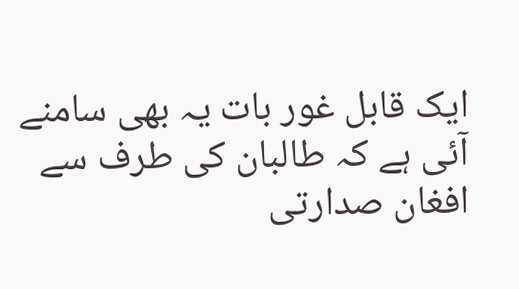ایک قابل غور بات یہ بھی سامنے آئی ہے کہ طالبان کی طرف سے افغان صدارتی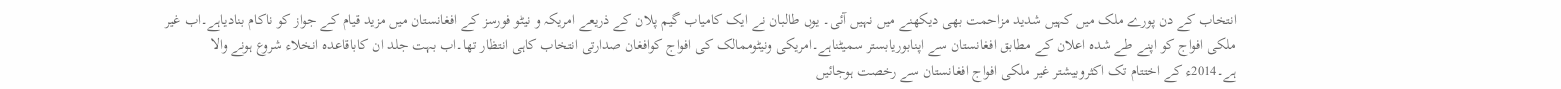انتخاب کے دن پورے ملک میں کہیں شدید مزاحمت بھی دیکھنے میں نہیں آئی۔ یوں طالبان نے ایک کامیاب گیم پلان کے ذریعے امریکہ و نیٹو فورسز کے افغانستان میں مزید قیام کے جواز کو ناکام بنادیاہے۔اب غیر ملکی افواج کو اپنے طے شدہ اعلان کے مطابق افغانستان سے اپنابوریابستر سمیٹناہے۔امریکی ونیٹوممالک کی افواج کوافغان صدارتی انتخاب کاہی انتظار تھا۔اب بہت جلد ان کاباقاعدہ انخلاء شروع ہونے والا ہے۔2014ء کے اختتام تک اکثروبیشتر غیر ملکی افواج افغانستان سے رخصت ہوجائیں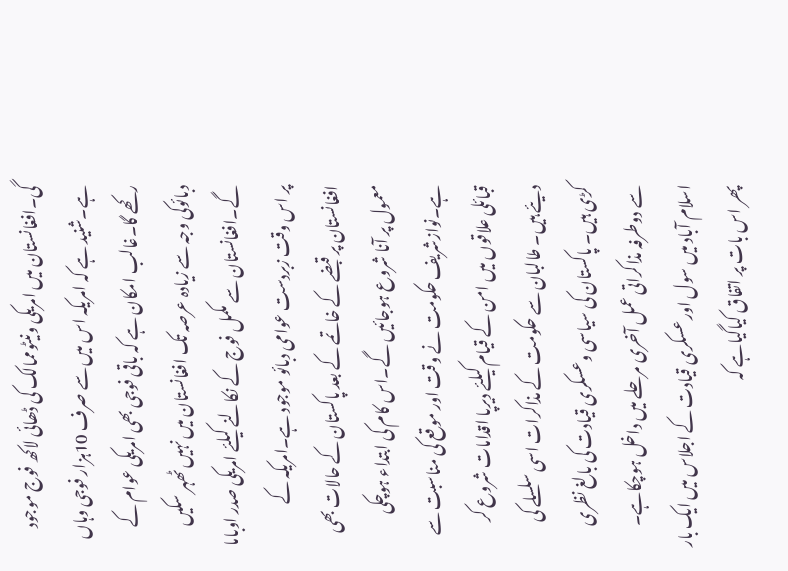گی۔افغانستان میں امریکی ونیٹوممالک کی ڈھائی لاکھ فوج موجود ہے۔شنید ہے کہ امریکہ اس میں سے صرف 10ہزار فوجی وہاں رکھے گا۔غالب امکان ہے کہ باقی فوجی بھی امریکی عوام کے دبائوکی وجہ سے زیادہ عرصہ تک افغانستان میں نہیں ٹھہر سکیں گے۔افغانستان سے مکمل فوج کے نکالنے کیلئے امریکی صدر اوباما پر اس وقت زبردست عوامی دبائو موجود ہے۔امریکہ کے افغانستان پر قبضے کے خاتمے کے بعد پاکستان کے حالات بھی معمول پر آنا شروع ہوجائیں گے۔اس کام کی ابتداء ہوچکی ہے۔نوازشریف حکومت نے وقت اور موقع کی مناسبت سے قبائلی علاقوں میں امن کے قیام کیلئے دیرپا اقدامات شروع کر دیئے ہیں۔ طالبان سے حکومت کے مذاکرات اسی سلسلے کی کڑی ہیں۔ پاکستان کی سیاسی وعسکری قیادت کی بالغ نظری سے دوطرفہ مذاکراتی عمل آخری مرحلے میں داخل ہوچکاہے۔
اسلام آباد میں سول اور عسکری قیادت کے اجلاس میں ایک بار پھر اس بات پر اتفاق کیاگیاہے کہ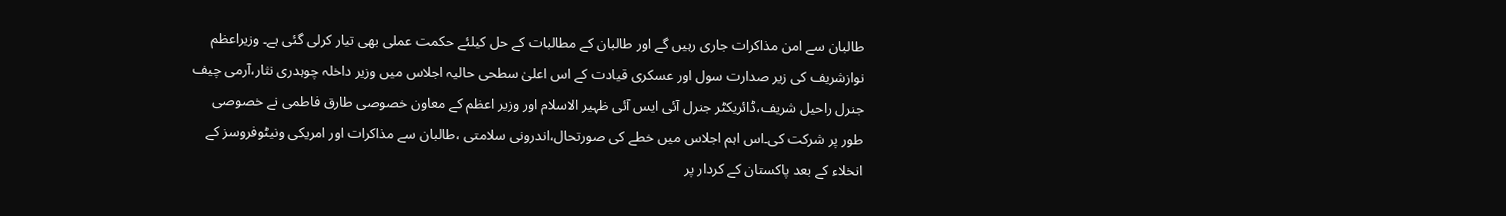طالبان سے امن مذاکرات جاری رہیں گے اور طالبان کے مطالبات کے حل کیلئے حکمت عملی بھی تیار کرلی گئی ہے۔ وزیراعظم نوازشریف کی زیر صدارت سول اور عسکری قیادت کے اس اعلیٰ سطحی حالیہ اجلاس میں وزیر داخلہ چوہدری نثار،آرمی چیف جنرل راحیل شریف،ڈائریکٹر جنرل آئی ایس آئی ظہیر الاسلام اور وزیر اعظم کے معاون خصوصی طارق فاطمی نے خصوصی طور پر شرکت کی۔اس اہم اجلاس میں خطے کی صورتحال،اندرونی سلامتی ،طالبان سے مذاکرات اور امریکی ونیٹوفروسز کے انخلاء کے بعد پاکستان کے کردار پر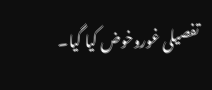تفصیلی غوروخوض کیا گیا۔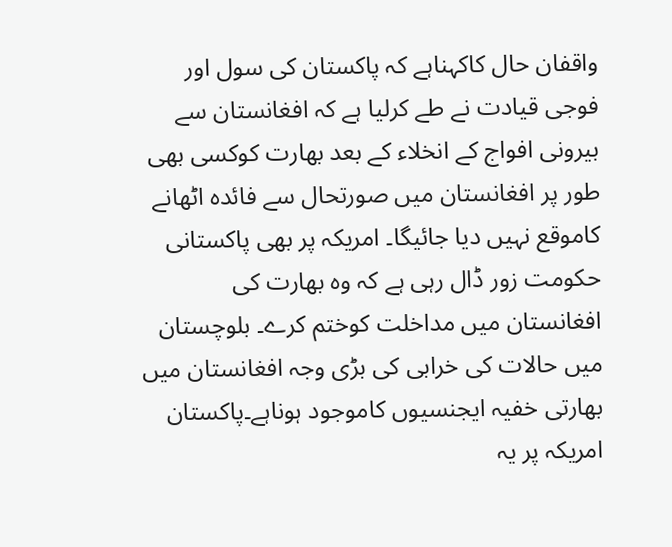واقفان حال کاکہناہے کہ پاکستان کی سول اور فوجی قیادت نے طے کرلیا ہے کہ افغانستان سے بیرونی افواج کے انخلاء کے بعد بھارت کوکسی بھی طور پر افغانستان میں صورتحال سے فائدہ اٹھانے کاموقع نہیں دیا جائیگا۔ امریکہ پر بھی پاکستانی حکومت زور ڈال رہی ہے کہ وہ بھارت کی افغانستان میں مداخلت کوختم کرے۔ بلوچستان میں حالات کی خرابی کی بڑی وجہ افغانستان میں بھارتی خفیہ ایجنسیوں کاموجود ہوناہے۔پاکستان امریکہ پر یہ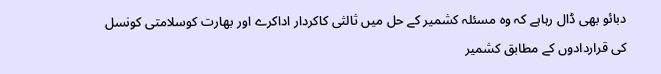دبائو بھی ڈال رہاہے کہ وہ مسئلہ کشمیر کے حل میں ثالثی کاکردار اداکرے اور بھارت کوسلامتی کونسل کی قراردادوں کے مطابق کشمیر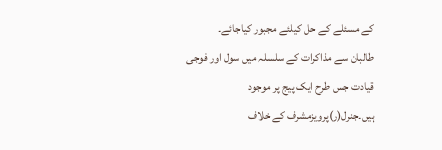کے مسئلے کے حل کیلئے مجبور کیاجائے۔
طالبان سے مذاکرات کے سلسلہ میں سول اور فوجی قیادت جس طرح ایک پیج پر موجود ہیں۔جنرل(ر)پرویزمشرف کے خلاف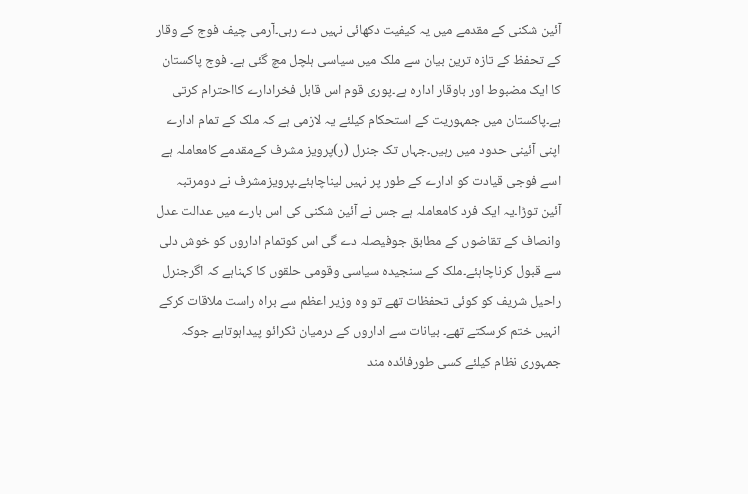آئین شکنی کے مقدمے میں یہ کیفیت دکھائی نہیں دے رہی۔آرمی چیف فوج کے وقار کے تحفظ کے تازہ ترین بیان سے ملک میں سیاسی ہلچل مچ گئی ہے۔ فوج پاکستان کا ایک مضبوط اور باوقار ادارہ ہے۔پوری قوم اس قابل فخرادارے کااحترام کرتی ہے۔پاکستان میں جمہوریت کے استحکام کیلئے یہ لازمی ہے کہ ملک کے تمام ادارے اپنی آئینی حدود میں رہیں۔جہاں تک جنرل (ر)پرویز مشرف کےمقدمے کامعاملہ ہے اسے فوجی قیادت کو ادارے کے طور پر نہیں لیناچاہئے۔پرویزمشرف نے دومرتبہ آئین توڑا۔یہ ایک فرد کامعاملہ ہے جس نے آئین شکنی کی اس بارے میں عدالت عدل وانصاف کے تقاضوں کے مطابق جوفیصلہ دے گی اس کوتمام اداروں کو خوش دلی سے قبول کرناچاہئے۔ملک کے سنجیدہ سیاسی وقومی حلقوں کا کہناہے کہ اگرجنرل راحیل شریف کو کوئی تحفظات تھے تو وہ وزیر اعظم سے براہ راست ملاقات کرکے انہیں ختم کرسکتے تھے۔ بیانات سے اداروں کے درمیان ٹکرائو پیداہوتاہے جوکہ جمہوری نظام کیلئے کسی طورفائدہ مند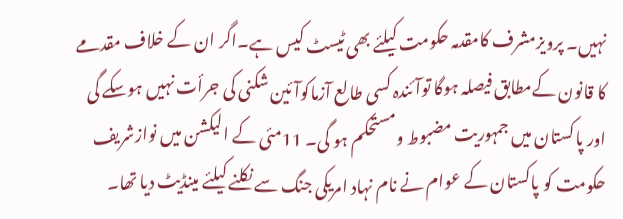نہیں۔ پرویزمشرف کامقدمہ حکومت کیلئے بھی ٹیسٹ کیس ہے۔اگر ان کے خلاف مقدمے کا قانون کےمطابق فیصلہ ہوگا توآئندہ کسی طالع آزماکوآئین شکنی کی جرأت نہیں ہوسکے گی اور پاکستان میں جمہوریت مضبوط ومستحکم ہو گی۔ 11مئی کے الیکشن میں نوازشریف حکومت کو پاکستان کے عوام نے نام نہاد امریکی جنگ سے نکلنے کیلئے مینڈیٹ دیا تھا۔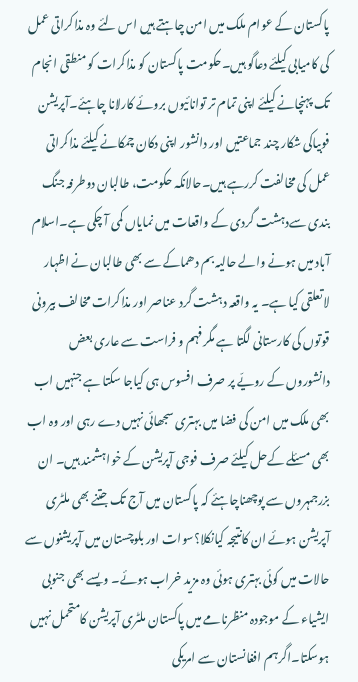پاکستان کے عوام ملک میں امن چاہتے ہیں اس لئے وہ مذاکراتی عمل کی کامیابی کیلئے دعاگو ہیں۔حکومت پاکستان کو مذاکرات کو منطقی انجام تک پہنچانے کیلئے اپنی تمام تر توانائیوں بروئے کارلانا چاہئے۔آپریشن فوبیاکی شکار چند جماعتیں اور دانشور اپنی دکان چمکانے کیلئے مذاکراتی عمل کی مخالفت کررہے ہیں۔حالانکہ حکومت، طالبان دوطرفہ جنگ بندی سےدہشت گردی کے واقعات میں نمایاں کمی آ چکی ہے۔اسلام آباد میں ہونے والے حالیہ بم دھماکے سے بھی طالبان نے اظہار لاتعلقی کیا ہے۔ یہ واقعہ دہشت گرد عناصر اور مذاکرات مخالف بیرونی قوتوں کی کارستانی لگتا ہے مگر فہم و فراست سے عاری بعض دانشوروں کے رویّے پر صرف افسوس ہی کیاجا سکتا ہے جنہیں اب بھی ملک میں امن کی فضا میں بہتری سجھائی نہیں دے رہی اور وہ اب بھی مسئلے کےحل کیلئے صرف فوجی آپریشن کے خواہشمند ہیں۔ ان بزرجمہروں سے پوچھناچاہئے کہ پاکستان میں آج تک جتنے بھی ملٹری آپریشن ہوئے ان کانتیجہ کیانکلا؟سوات اور بلوچستان میں آپریشنوں سے حالات میں کوئی بہتری ہوئی وہ مزید خراب ہوئے۔ ویسے بھی جنوبی ایشیاء کے موجودہ منظرنامے میں پاکستان ملٹری آپریشن کامتحمل نہیں ہوسکتا۔اگرہم افغانستان سے امریکی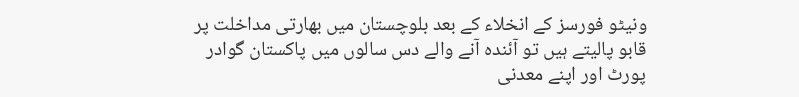ونیٹو فورسز کے انخلاء کے بعد بلوچستان میں بھارتی مداخلت پر قابو پالیتے ہیں تو آئندہ آنے والے دس سالوں میں پاکستان گوادر پورٹ اور اپنے معدنی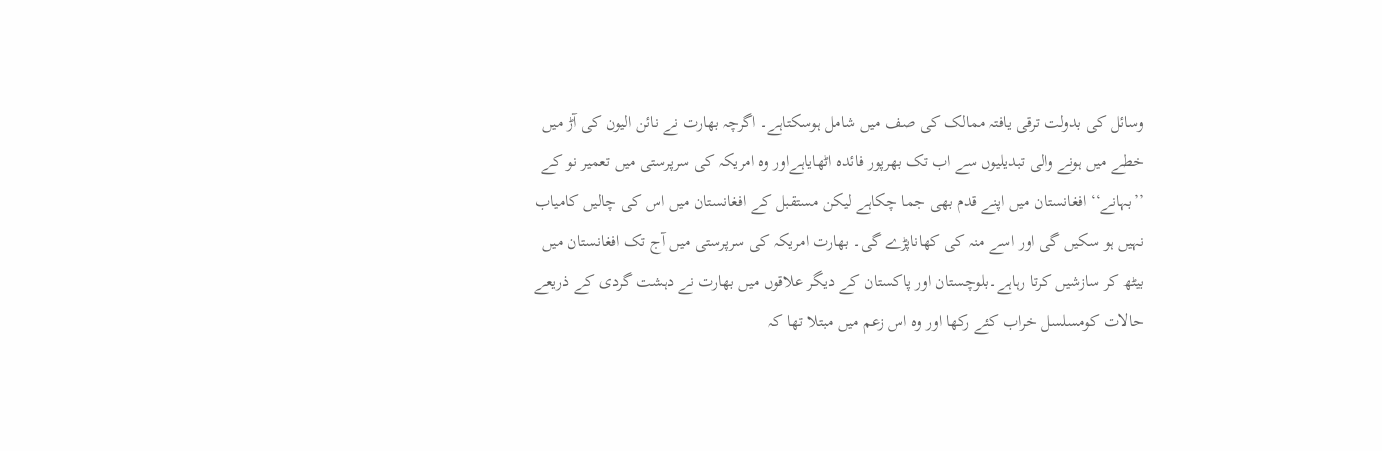وسائل کی بدولت ترقی یافتہ ممالک کی صف میں شامل ہوسکتاہے۔ اگرچہ بھارت نے نائن الیون کی آڑ میں خطے میں ہونے والی تبدیلیوں سے اب تک بھرپور فائدہ اٹھایاہےاور وہ امریکہ کی سرپرستی میں تعمیر نو کے ’’بہانے‘‘ افغانستان میں اپنے قدم بھی جما چکاہے لیکن مستقبل کے افغانستان میں اس کی چالیں کامیاب نہیں ہو سکیں گی اور اسے منہ کی کھاناپڑے گی۔ بھارت امریکہ کی سرپرستی میں آج تک افغانستان میں بیٹھ کر سازشیں کرتا رہاہے۔بلوچستان اور پاکستان کے دیگر علاقوں میں بھارت نے دہشت گردی کے ذریعے حالات کومسلسل خراب کئے رکھا اور وہ اس زعم میں مبتلا تھا کہ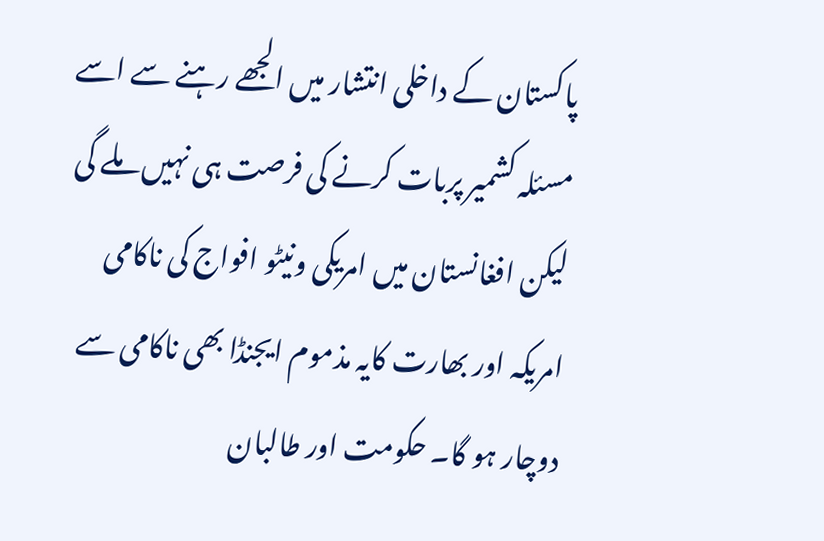پاکستان کے داخلی انتشار میں الجھے رہنے سے اسے مسئلہ کشمیر پربات کرنے کی فرصت ہی نہیں ملے گی لیکن افغانستان میں امریکی ونیٹو افواج کی ناکامی امریکہ اور بھارت کایہ مذموم ایجنڈا بھی ناکامی سے دوچار ہو گا۔ حکومت اور طالبان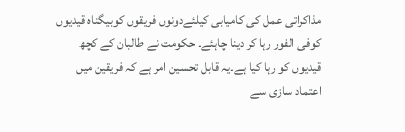مذاکراتی عمل کی کامیابی کیلئےدونوں فریقوں کوبیگناہ قیدیوں کوفی الفور رہا کر دینا چاہئے۔ حکومت نے طالبان کے کچھ قیدیوں کو رہا کیا ہے۔یہ قابل تحسین امر ہے کہ فریقین میں اعتماد سازی سے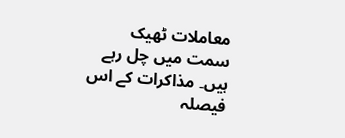معاملات ٹھیک سمت میں چل رہے ہیں۔ مذاکرات کے اس فیصلہ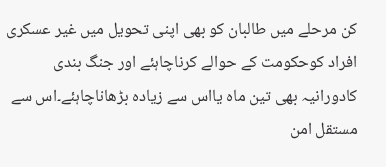کن مرحلے میں طالبان کو بھی اپنی تحویل میں غیر عسکری افراد کوحکومت کے حوالے کرناچاہئے اور جنگ بندی کادورانیہ بھی تین ماہ یااس سے زیادہ بڑھاناچاہئے۔اس سے مستقل امن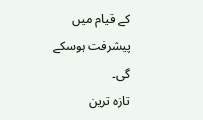کے قیام میں پیشرفت ہوسکے گی۔
تازہ ترین